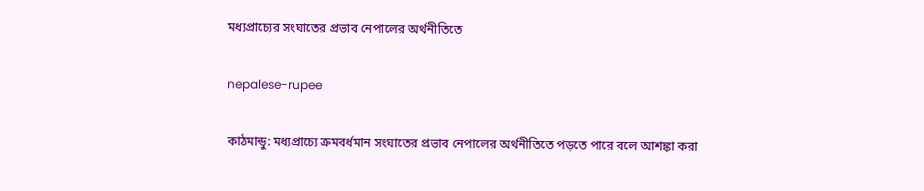মধ্যপ্রাচ্যের সংঘাতের প্রভাব নেপালের অর্থনীতিতে

nepalese-rupee

কাঠমান্ডু: মধ্যপ্রাচ্যে ক্রমবর্ধমান সংঘাতের প্রভাব নেপালের অর্থনীতিতে পড়তে পারে বলে আশঙ্কা করা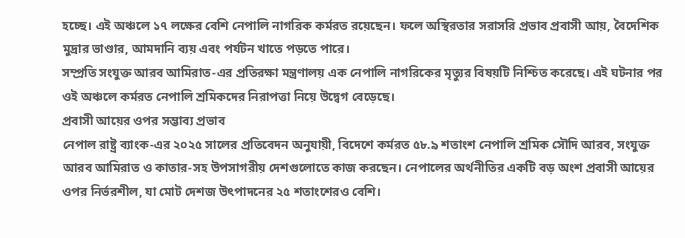হচ্ছে। এই অঞ্চলে ১৭ লক্ষের বেশি নেপালি নাগরিক কর্মরত রয়েছেন। ফলে অস্থিরতার সরাসরি প্রভাব প্রবাসী আয়, বৈদেশিক মুদ্রার ভাণ্ডার, আমদানি ব্যয় এবং পর্যটন খাতে পড়তে পারে।
সম্প্রতি সংযুক্ত আরব আমিরাত-এর প্রতিরক্ষা মন্ত্রণালয় এক নেপালি নাগরিকের মৃত্যুর বিষয়টি নিশ্চিত করেছে। এই ঘটনার পর ওই অঞ্চলে কর্মরত নেপালি শ্রমিকদের নিরাপত্তা নিয়ে উদ্বেগ বেড়েছে।
প্রবাসী আয়ের ওপর সম্ভাব্য প্রভাব
নেপাল রাষ্ট্র ব্যাংক-এর ২০২৫ সালের প্রতিবেদন অনুযায়ী, বিদেশে কর্মরত ৫৮.৯ শতাংশ নেপালি শ্রমিক সৌদি আরব, সংযুক্ত আরব আমিরাত ও কাতার-সহ উপসাগরীয় দেশগুলোতে কাজ করছেন। নেপালের অর্থনীতির একটি বড় অংশ প্রবাসী আয়ের ওপর নির্ভরশীল, যা মোট দেশজ উৎপাদনের ২৫ শতাংশেরও বেশি।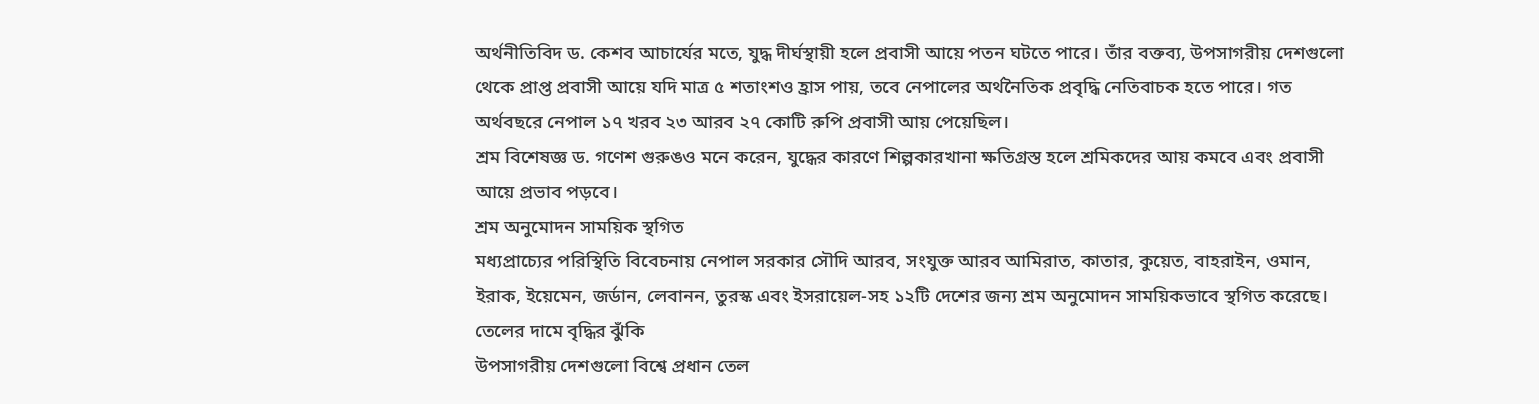অর্থনীতিবিদ ড. কেশব আচার্যের মতে, যুদ্ধ দীর্ঘস্থায়ী হলে প্রবাসী আয়ে পতন ঘটতে পারে। তাঁর বক্তব্য, উপসাগরীয় দেশগুলো থেকে প্রাপ্ত প্রবাসী আয়ে যদি মাত্র ৫ শতাংশও হ্রাস পায়, তবে নেপালের অর্থনৈতিক প্রবৃদ্ধি নেতিবাচক হতে পারে। গত অর্থবছরে নেপাল ১৭ খরব ২৩ আরব ২৭ কোটি রুপি প্রবাসী আয় পেয়েছিল।
শ্রম বিশেষজ্ঞ ড. গণেশ গুরুঙও মনে করেন, যুদ্ধের কারণে শিল্পকারখানা ক্ষতিগ্রস্ত হলে শ্রমিকদের আয় কমবে এবং প্রবাসী আয়ে প্রভাব পড়বে।
শ্রম অনুমোদন সাময়িক স্থগিত
মধ্যপ্রাচ্যের পরিস্থিতি বিবেচনায় নেপাল সরকার সৌদি আরব, সংযুক্ত আরব আমিরাত, কাতার, কুয়েত, বাহরাইন, ওমান, ইরাক, ইয়েমেন, জর্ডান, লেবানন, তুরস্ক এবং ইসরায়েল-সহ ১২টি দেশের জন্য শ্রম অনুমোদন সাময়িকভাবে স্থগিত করেছে।
তেলের দামে বৃদ্ধির ঝুঁকি
উপসাগরীয় দেশগুলো বিশ্বে প্রধান তেল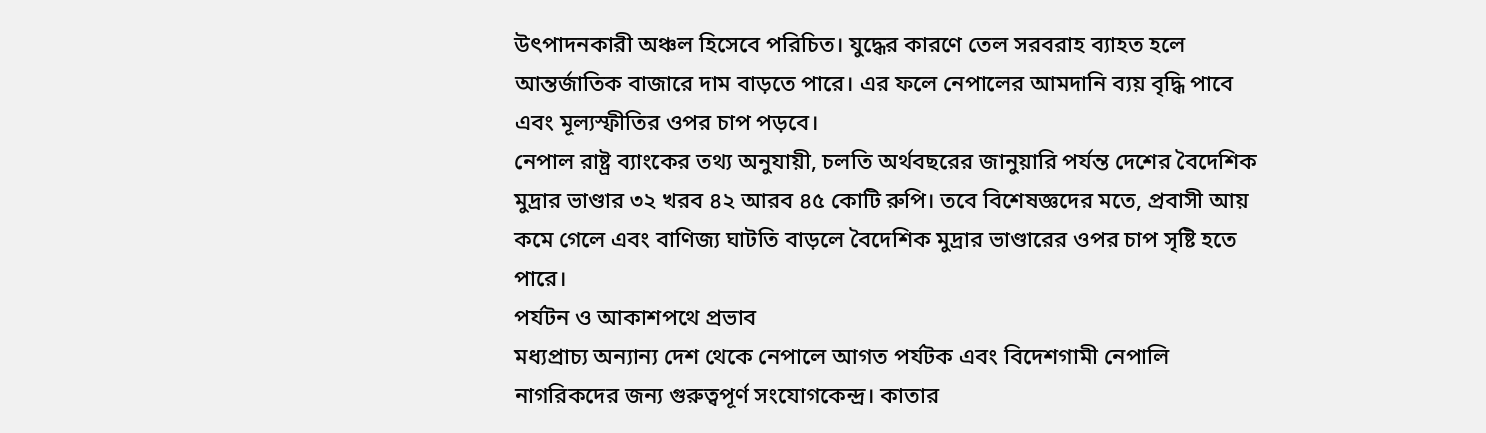উৎপাদনকারী অঞ্চল হিসেবে পরিচিত। যুদ্ধের কারণে তেল সরবরাহ ব্যাহত হলে আন্তর্জাতিক বাজারে দাম বাড়তে পারে। এর ফলে নেপালের আমদানি ব্যয় বৃদ্ধি পাবে এবং মূল্যস্ফীতির ওপর চাপ পড়বে।
নেপাল রাষ্ট্র ব্যাংকের তথ্য অনুযায়ী, চলতি অর্থবছরের জানুয়ারি পর্যন্ত দেশের বৈদেশিক মুদ্রার ভাণ্ডার ৩২ খরব ৪২ আরব ৪৫ কোটি রুপি। তবে বিশেষজ্ঞদের মতে, প্রবাসী আয় কমে গেলে এবং বাণিজ্য ঘাটতি বাড়লে বৈদেশিক মুদ্রার ভাণ্ডারের ওপর চাপ সৃষ্টি হতে পারে।
পর্যটন ও আকাশপথে প্রভাব
মধ্যপ্রাচ্য অন্যান্য দেশ থেকে নেপালে আগত পর্যটক এবং বিদেশগামী নেপালি নাগরিকদের জন্য গুরুত্বপূর্ণ সংযোগকেন্দ্র। কাতার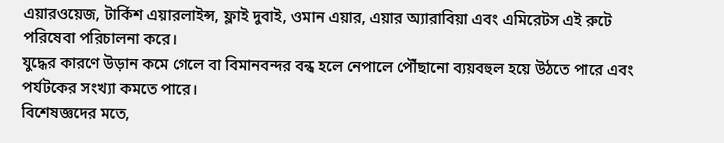এয়ারওয়েজ, টার্কিশ এয়ারলাইন্স, ফ্লাই দুবাই, ওমান এয়ার, এয়ার অ্যারাবিয়া এবং এমিরেটস এই রুটে পরিষেবা পরিচালনা করে।
যুদ্ধের কারণে উড়ান কমে গেলে বা বিমানবন্দর বন্ধ হলে নেপালে পৌঁছানো ব্যয়বহুল হয়ে উঠতে পারে এবং পর্যটকের সংখ্যা কমতে পারে।
বিশেষজ্ঞদের মতে,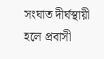সংঘাত দীর্ঘস্থায়ী হলে প্রবাসী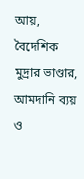আয়, বৈদেশিক মুদ্রার ভাণ্ডার, আমদানি ব্যয় ও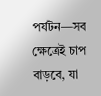পর্যটন—সব ক্ষেত্রেই চাপ বাড়বে, যা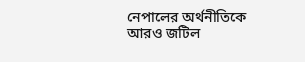নেপালের অর্থনীতিকে আরও জটিল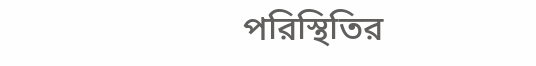পরিস্থিতির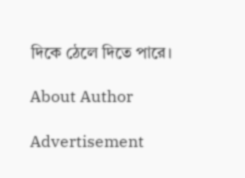দিকে ঠেলে দিতে পারে।

About Author

Advertisement